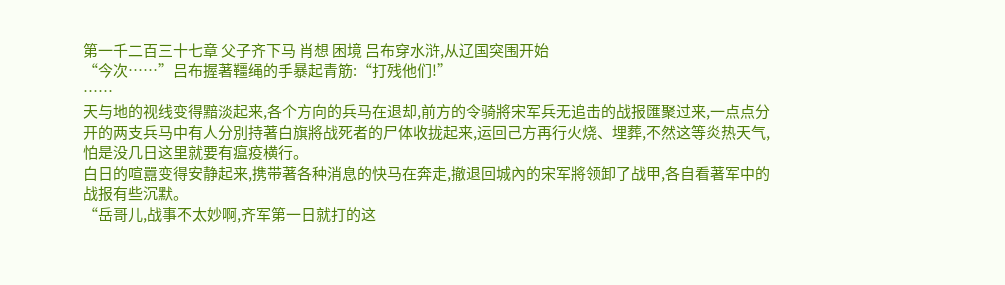第一千二百三十七章 父子齐下马 肖想 困境 吕布穿水浒,从辽国突围开始
“今次……”吕布握著韁绳的手暴起青筋:“打残他们!”
……
天与地的视线变得黯淡起来,各个方向的兵马在退却,前方的令骑將宋军兵无追击的战报匯聚过来,一点点分开的两支兵马中有人分別持著白旗將战死者的尸体收拢起来,运回己方再行火烧、埋葬,不然这等炎热天气,怕是没几日这里就要有瘟疫横行。
白日的喧囂变得安静起来,携带著各种消息的快马在奔走,撤退回城內的宋军將领卸了战甲,各自看著军中的战报有些沉默。
“岳哥儿,战事不太妙啊,齐军第一日就打的这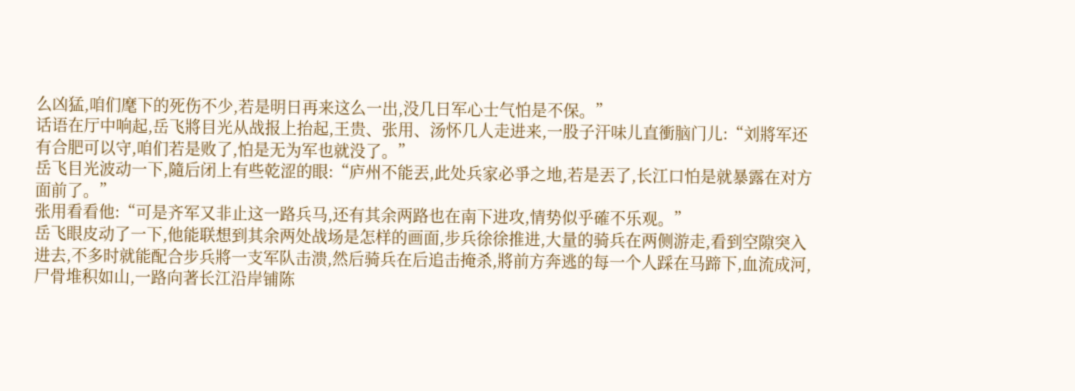么凶猛,咱们麾下的死伤不少,若是明日再来这么一出,没几日军心士气怕是不保。”
话语在厅中响起,岳飞將目光从战报上抬起,王贵、张用、汤怀几人走进来,一股子汗味儿直衝脑门儿:“刘將军还有合肥可以守,咱们若是败了,怕是无为军也就没了。”
岳飞目光波动一下,隨后闭上有些乾涩的眼:“庐州不能丟,此处兵家必爭之地,若是丟了,长江口怕是就暴露在对方面前了。”
张用看看他:“可是齐军又非止这一路兵马,还有其余两路也在南下进攻,情势似乎確不乐观。”
岳飞眼皮动了一下,他能联想到其余两处战场是怎样的画面,步兵徐徐推进,大量的骑兵在两侧游走,看到空隙突入进去,不多时就能配合步兵將一支军队击溃,然后骑兵在后追击掩杀,將前方奔逃的每一个人踩在马蹄下,血流成河,尸骨堆积如山,一路向著长江沿岸铺陈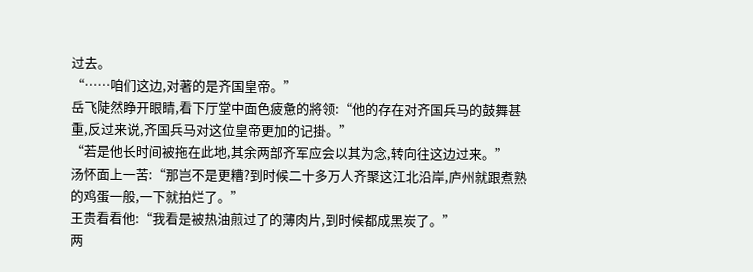过去。
“……咱们这边,对著的是齐国皇帝。”
岳飞陡然睁开眼睛,看下厅堂中面色疲惫的將领:“他的存在对齐国兵马的鼓舞甚重,反过来说,齐国兵马对这位皇帝更加的记掛。”
“若是他长时间被拖在此地,其余两部齐军应会以其为念,转向往这边过来。”
汤怀面上一苦:“那岂不是更糟?到时候二十多万人齐聚这江北沿岸,庐州就跟煮熟的鸡蛋一般,一下就拍烂了。”
王贵看看他:“我看是被热油煎过了的薄肉片,到时候都成黑炭了。”
两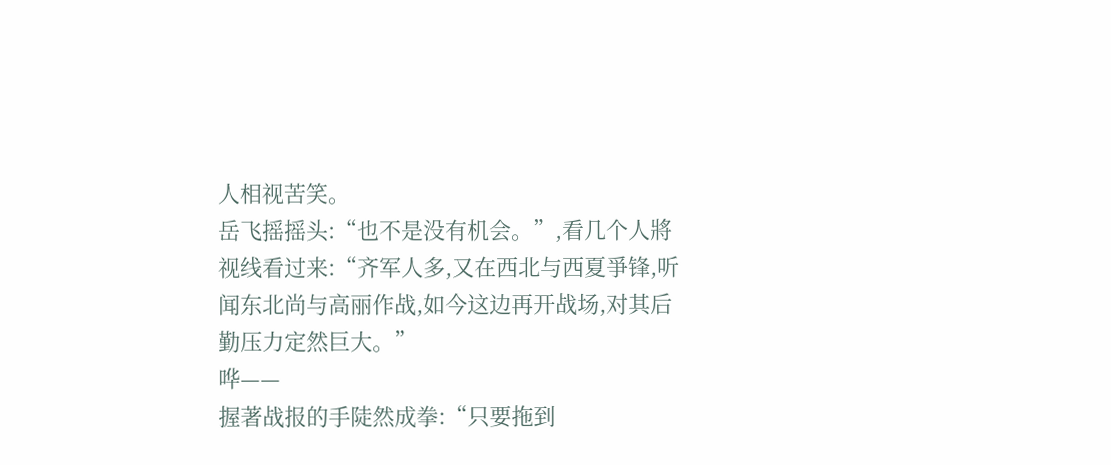人相视苦笑。
岳飞摇摇头:“也不是没有机会。”,看几个人將视线看过来:“齐军人多,又在西北与西夏爭锋,听闻东北尚与高丽作战,如今这边再开战场,对其后勤压力定然巨大。”
哗——
握著战报的手陡然成拳:“只要拖到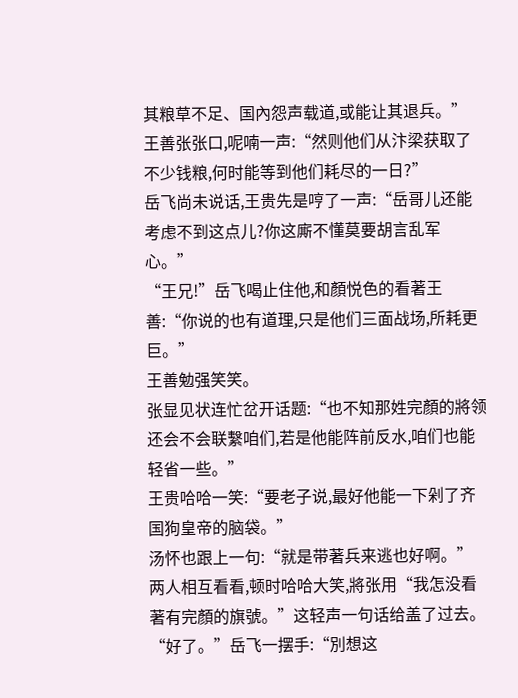其粮草不足、国內怨声载道,或能让其退兵。”
王善张张口,呢喃一声:“然则他们从汴梁获取了不少钱粮,何时能等到他们耗尽的一日?”
岳飞尚未说话,王贵先是哼了一声:“岳哥儿还能考虑不到这点儿?你这廝不懂莫要胡言乱军心。”
“王兄!”岳飞喝止住他,和顏悦色的看著王善:“你说的也有道理,只是他们三面战场,所耗更巨。”
王善勉强笑笑。
张显见状连忙岔开话题:“也不知那姓完顏的將领还会不会联繫咱们,若是他能阵前反水,咱们也能轻省一些。”
王贵哈哈一笑:“要老子说,最好他能一下剁了齐国狗皇帝的脑袋。”
汤怀也跟上一句:“就是带著兵来逃也好啊。”
两人相互看看,顿时哈哈大笑,將张用“我怎没看著有完顏的旗號。”这轻声一句话给盖了过去。
“好了。”岳飞一摆手:“別想这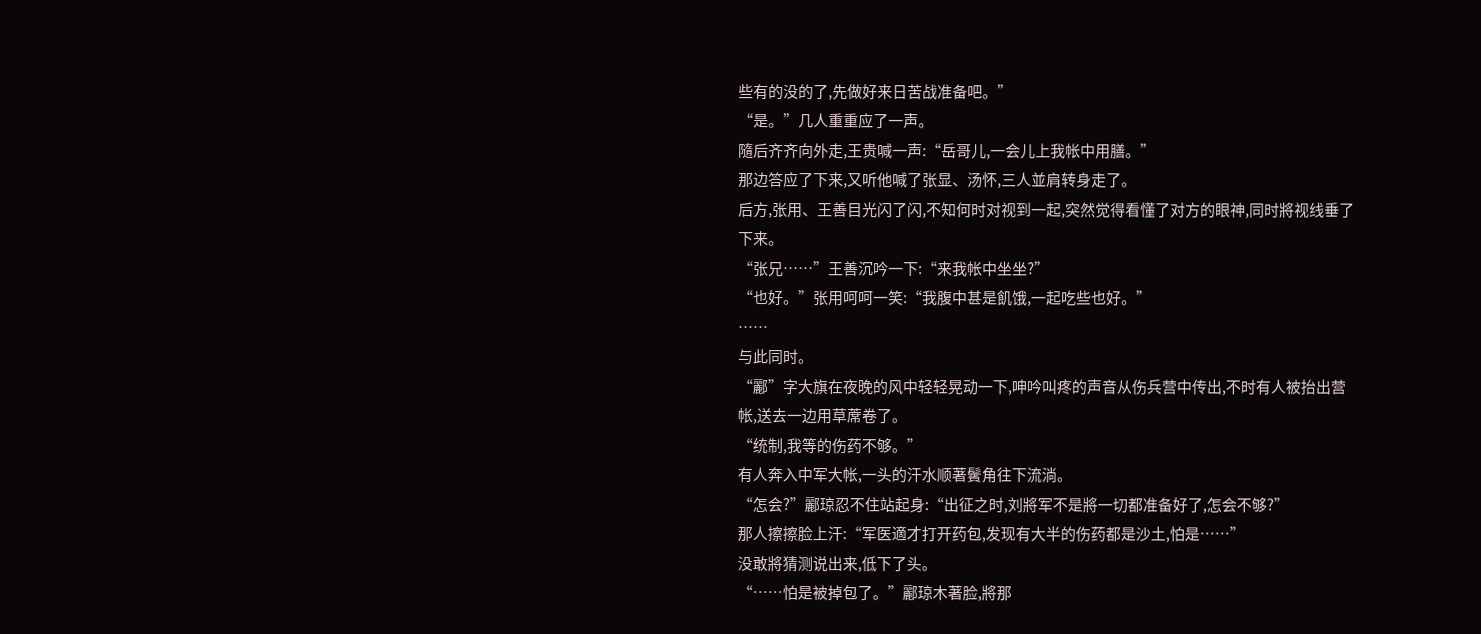些有的没的了,先做好来日苦战准备吧。”
“是。”几人重重应了一声。
隨后齐齐向外走,王贵喊一声:“岳哥儿,一会儿上我帐中用膳。”
那边答应了下来,又听他喊了张显、汤怀,三人並肩转身走了。
后方,张用、王善目光闪了闪,不知何时对视到一起,突然觉得看懂了对方的眼神,同时將视线垂了下来。
“张兄……”王善沉吟一下:“来我帐中坐坐?”
“也好。”张用呵呵一笑:“我腹中甚是飢饿,一起吃些也好。”
……
与此同时。
“酈”字大旗在夜晚的风中轻轻晃动一下,呻吟叫疼的声音从伤兵营中传出,不时有人被抬出营帐,送去一边用草蓆卷了。
“统制,我等的伤药不够。”
有人奔入中军大帐,一头的汗水顺著鬢角往下流淌。
“怎会?”酈琼忍不住站起身:“出征之时,刘將军不是將一切都准备好了,怎会不够?”
那人擦擦脸上汗:“军医適才打开药包,发现有大半的伤药都是沙土,怕是……”
没敢將猜测说出来,低下了头。
“……怕是被掉包了。”酈琼木著脸,將那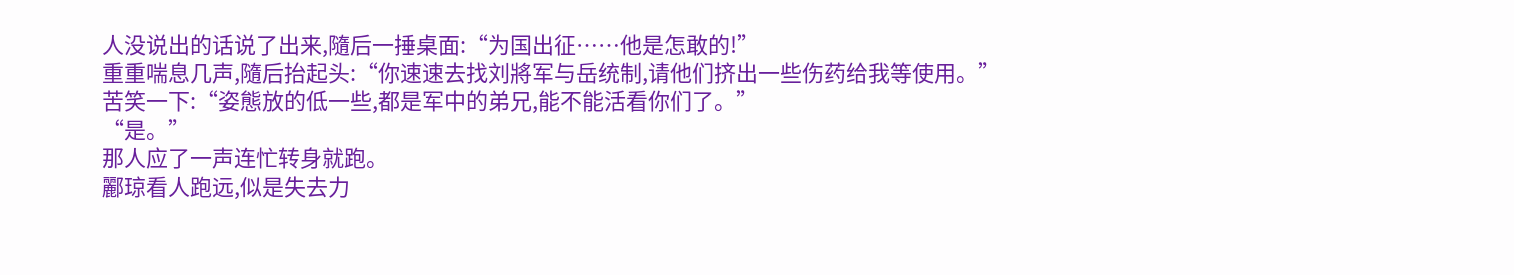人没说出的话说了出来,隨后一捶桌面:“为国出征……他是怎敢的!”
重重喘息几声,隨后抬起头:“你速速去找刘將军与岳统制,请他们挤出一些伤药给我等使用。”
苦笑一下:“姿態放的低一些,都是军中的弟兄,能不能活看你们了。”
“是。”
那人应了一声连忙转身就跑。
酈琼看人跑远,似是失去力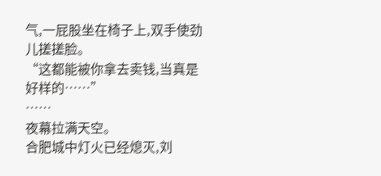气,一屁股坐在椅子上,双手使劲儿搓搓脸。
“这都能被你拿去卖钱,当真是好样的……”
……
夜幕拉满天空。
合肥城中灯火已经熄灭,刘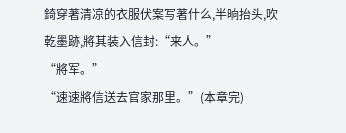錡穿著清凉的衣服伏案写著什么,半晌抬头,吹乾墨跡,將其装入信封:“来人。”
“將军。”
“速速將信送去官家那里。”(本章完)